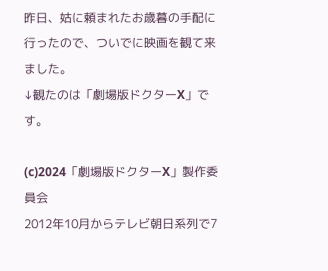昨日、姑に頼まれたお歳暮の手配に行ったので、ついでに映画を観て来ました。
↓観たのは「劇場版ドクターX」です。

(c)2024「劇場版ドクターX」製作委員会
2012年10月からテレビ朝日系列で7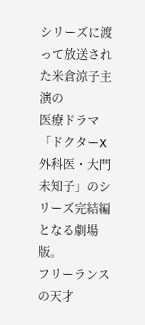シリーズに渡って放送された米倉涼子主演の
医療ドラマ「ドクターX 外科医・大門未知子」のシリーズ完結編となる劇場版。
フリーランスの天才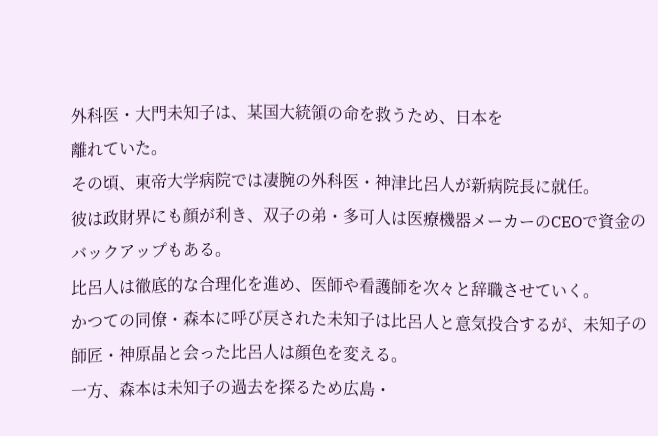外科医・大門未知子は、某国大統領の命を救うため、日本を
離れていた。
その頃、東帝大学病院では凄腕の外科医・神津比呂人が新病院長に就任。
彼は政財界にも顔が利き、双子の弟・多可人は医療機器メーカーのCEOで資金の
バックアップもある。
比呂人は徹底的な合理化を進め、医師や看護師を次々と辞職させていく。
かつての同僚・森本に呼び戻された未知子は比呂人と意気投合するが、未知子の
師匠・神原晶と会った比呂人は顔色を変える。
一方、森本は未知子の過去を探るため広島・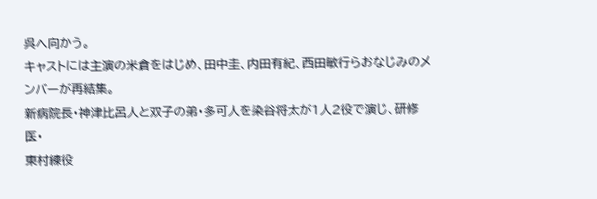呉へ向かう。
キャストには主演の米倉をはじめ、田中圭、内田有紀、西田敏行らおなじみのメ
ンバーが再結集。
新病院長・神津比呂人と双子の弟・多可人を染谷将太が1人2役で演じ、研修医・
東村練役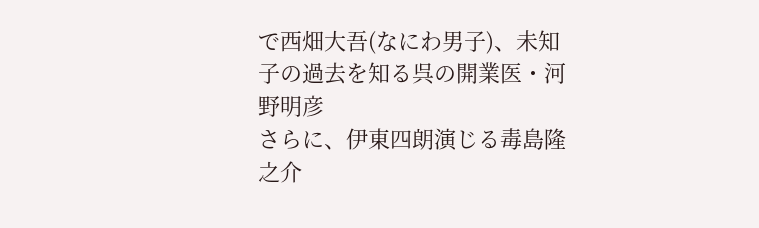で西畑大吾(なにわ男子)、未知子の過去を知る呉の開業医・河野明彦
さらに、伊東四朗演じる毒島隆之介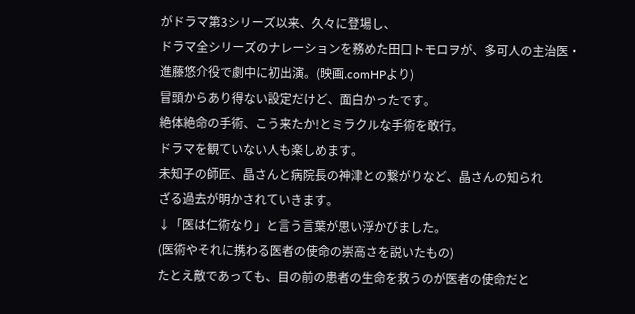がドラマ第3シリーズ以来、久々に登場し、
ドラマ全シリーズのナレーションを務めた田口トモロヲが、多可人の主治医・
進藤悠介役で劇中に初出演。(映画.comHPより)
冒頭からあり得ない設定だけど、面白かったです。
絶体絶命の手術、こう来たか!とミラクルな手術を敢行。
ドラマを観ていない人も楽しめます。
未知子の師匠、晶さんと病院長の神津との繋がりなど、晶さんの知られ
ざる過去が明かされていきます。
↓「医は仁術なり」と言う言葉が思い浮かびました。
(医術やそれに携わる医者の使命の崇高さを説いたもの)
たとえ敵であっても、目の前の患者の生命を救うのが医者の使命だと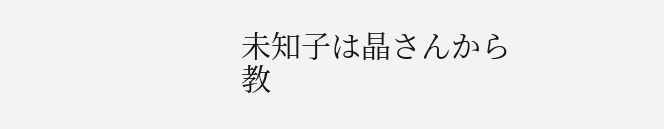未知子は晶さんから教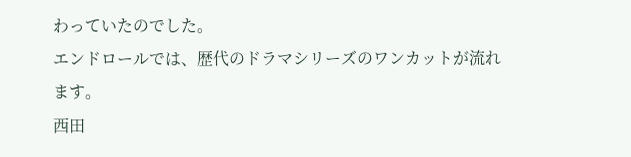わっていたのでした。
エンドロールでは、歴代のドラマシリーズのワンカットが流れます。
西田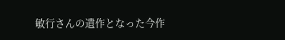敏行さんの遺作となった今作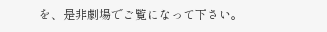を、是非劇場でご覧になって下さい。